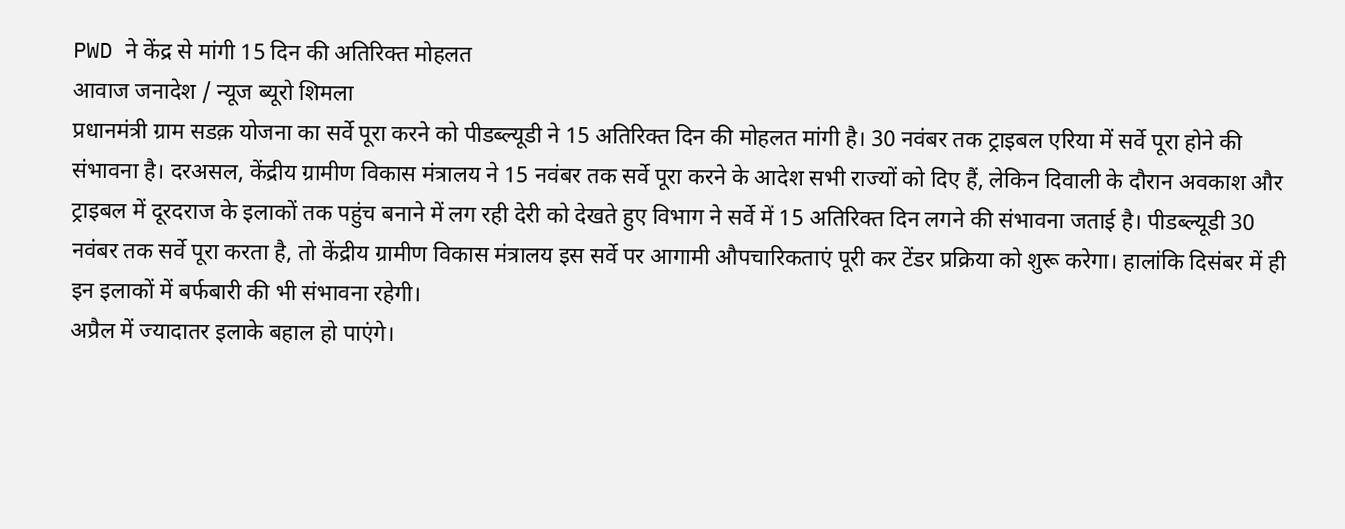PWD ने केंद्र से मांगी 15 दिन की अतिरिक्त मोहलत
आवाज जनादेश / न्यूज ब्यूरो शिमला
प्रधानमंत्री ग्राम सडक़ योजना का सर्वे पूरा करने को पीडब्ल्यूडी ने 15 अतिरिक्त दिन की मोहलत मांगी है। 30 नवंबर तक ट्राइबल एरिया में सर्वे पूरा होने की संभावना है। दरअसल, केंद्रीय ग्रामीण विकास मंत्रालय ने 15 नवंबर तक सर्वे पूरा करने के आदेश सभी राज्यों को दिए हैं, लेकिन दिवाली के दौरान अवकाश और ट्राइबल में दूरदराज के इलाकों तक पहुंच बनाने में लग रही देरी को देखते हुए विभाग ने सर्वे में 15 अतिरिक्त दिन लगने की संभावना जताई है। पीडब्ल्यूडी 30 नवंबर तक सर्वे पूरा करता है, तो केंद्रीय ग्रामीण विकास मंत्रालय इस सर्वे पर आगामी औपचारिकताएं पूरी कर टेंडर प्रक्रिया को शुरू करेगा। हालांकि दिसंबर में ही इन इलाकों में बर्फबारी की भी संभावना रहेगी।
अप्रैल में ज्यादातर इलाके बहाल हो पाएंगे।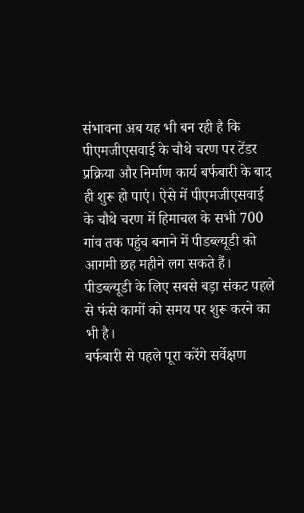संभावना अब यह भी बन रही है कि पीएमजीएसवाई के चौथे चरण पर टेंडर प्रक्रिया और निर्माण कार्य बर्फबारी के बाद ही शुरू हो पाएं। ऐसे में पीएमजीएसवाई के चौथे चरण में हिमाचल के सभी 700 गांव तक पहुंच बनाने में पीडब्ल्यूडी को आगमी छह महीने लग सकते हैं। पीडब्ल्यूडी के लिए सबसे बड़ा संकट पहले से फंसे कामों को समय पर शुरू करने का भी है।
बर्फबारी से पहले पूरा करेंगे सर्वेक्षण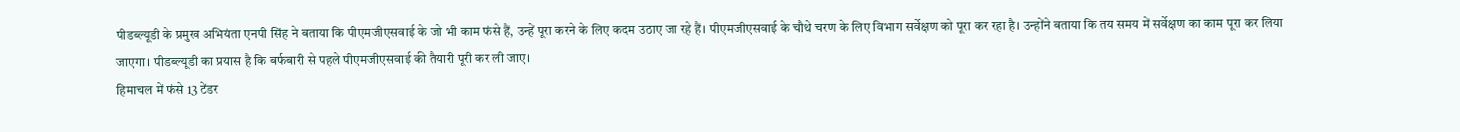पीडब्ल्यूडी के प्रमुख अभियंता एनपी सिंह ने बताया कि पीएमजीएसवाई के जो भी काम फंसे हैं, उन्हें पूरा करने के लिए कदम उठाए जा रहे हैं। पीएमजीएसवाई के चौथे चरण के लिए विभाग सर्वेक्षण को पूरा कर रहा है। उन्होंने बताया कि तय समय में सर्वेक्षण का काम पूरा कर लिया जाएगा। पीडब्ल्यूडी का प्रयास है कि बर्फबारी से पहले पीएमजीएसवाई की तैयारी पूरी कर ली जाए।
हिमाचल में फंसे 13 टेंडर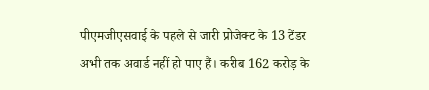पीएमजीएसवाई के पहले से जारी प्रोजेक्ट के 13 टेंडर अभी तक अवार्ड नहीं हो पाए हैं। करीब 162 करोड़ के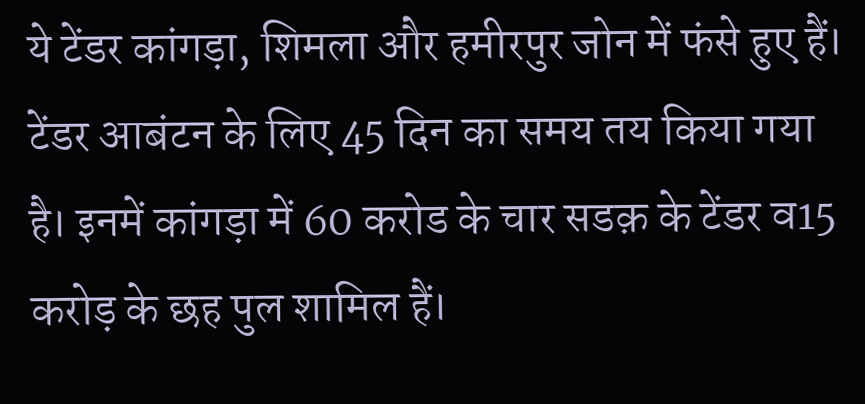ये टेंडर कांगड़ा, शिमला और हमीरपुर जोन में फंसे हुए हैं। टेंडर आबंटन के लिए 45 दिन का समय तय किया गया है। इनमें कांगड़ा में 60 करोड के चार सडक़ के टेंडर व15 करोड़ के छह पुल शामिल हैं।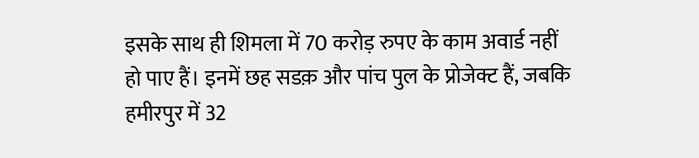इसके साथ ही शिमला में 70 करोड़ रुपए के काम अवार्ड नहीं हो पाए हैं। इनमें छह सडक़ और पांच पुल के प्रोजेक्ट हैं, जबकि हमीरपुर में 32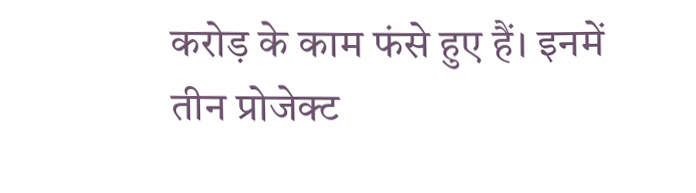करोड़ के काम फंसे हुए हैं। इनमें तीन प्रोजेक्ट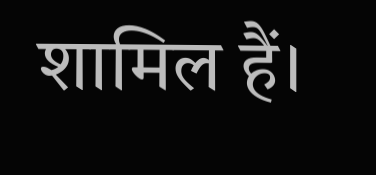शामिल हैं।